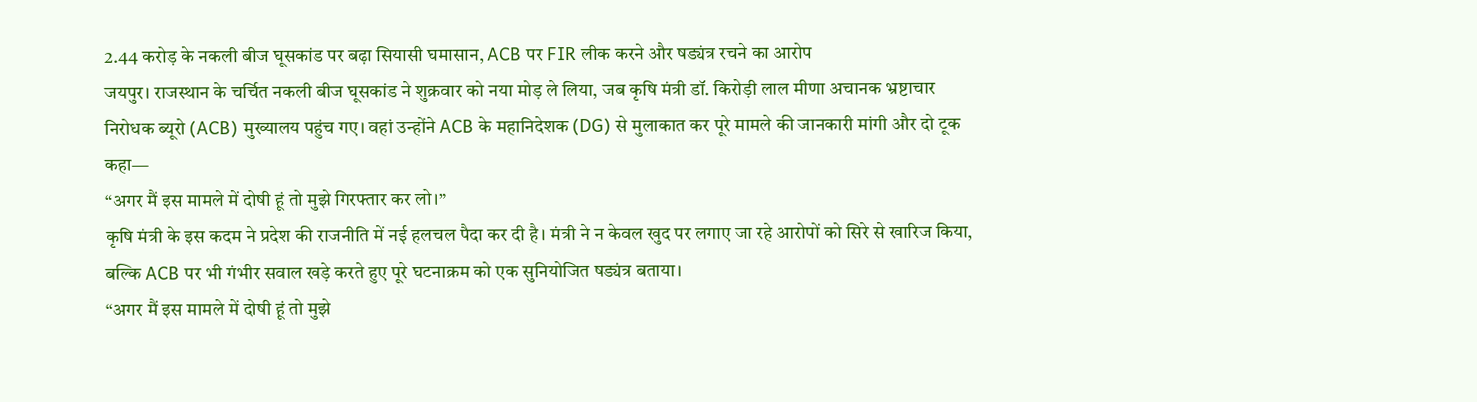2.44 करोड़ के नकली बीज घूसकांड पर बढ़ा सियासी घमासान, ACB पर FIR लीक करने और षड्यंत्र रचने का आरोप
जयपुर। राजस्थान के चर्चित नकली बीज घूसकांड ने शुक्रवार को नया मोड़ ले लिया, जब कृषि मंत्री डॉ. किरोड़ी लाल मीणा अचानक भ्रष्टाचार निरोधक ब्यूरो (ACB) मुख्यालय पहुंच गए। वहां उन्होंने ACB के महानिदेशक (DG) से मुलाकात कर पूरे मामले की जानकारी मांगी और दो टूक कहा—
“अगर मैं इस मामले में दोषी हूं तो मुझे गिरफ्तार कर लो।”
कृषि मंत्री के इस कदम ने प्रदेश की राजनीति में नई हलचल पैदा कर दी है। मंत्री ने न केवल खुद पर लगाए जा रहे आरोपों को सिरे से खारिज किया, बल्कि ACB पर भी गंभीर सवाल खड़े करते हुए पूरे घटनाक्रम को एक सुनियोजित षड्यंत्र बताया।
“अगर मैं इस मामले में दोषी हूं तो मुझे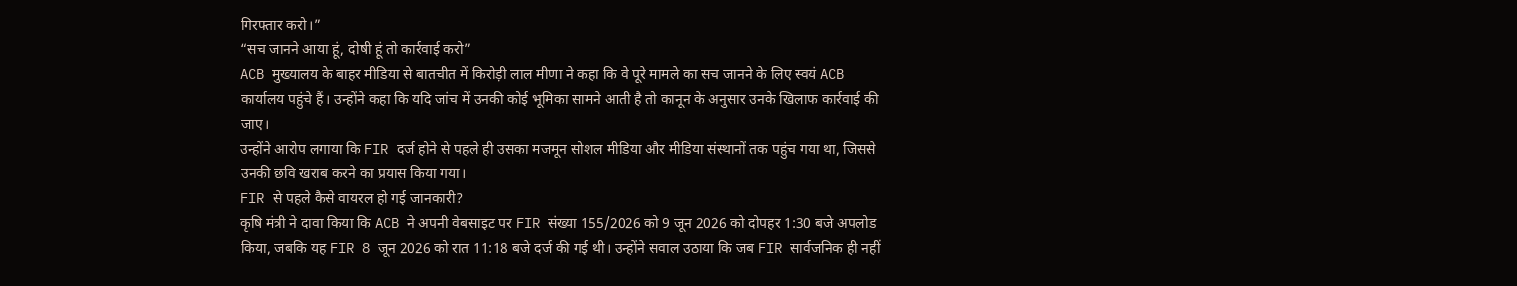गिरफ्तार करो।”
“सच जानने आया हूं, दोषी हूं तो कार्रवाई करो”
ACB मुख्यालय के बाहर मीडिया से बातचीत में किरोड़ी लाल मीणा ने कहा कि वे पूरे मामले का सच जानने के लिए स्वयं ACB कार्यालय पहुंचे हैं। उन्होंने कहा कि यदि जांच में उनकी कोई भूमिका सामने आती है तो कानून के अनुसार उनके खिलाफ कार्रवाई की जाए।
उन्होंने आरोप लगाया कि FIR दर्ज होने से पहले ही उसका मजमून सोशल मीडिया और मीडिया संस्थानों तक पहुंच गया था, जिससे उनकी छवि खराब करने का प्रयास किया गया।
FIR से पहले कैसे वायरल हो गई जानकारी?
कृषि मंत्री ने दावा किया कि ACB ने अपनी वेबसाइट पर FIR संख्या 155/2026 को 9 जून 2026 को दोपहर 1:30 बजे अपलोड किया, जबकि यह FIR 8 जून 2026 को रात 11:18 बजे दर्ज की गई थी। उन्होंने सवाल उठाया कि जब FIR सार्वजनिक ही नहीं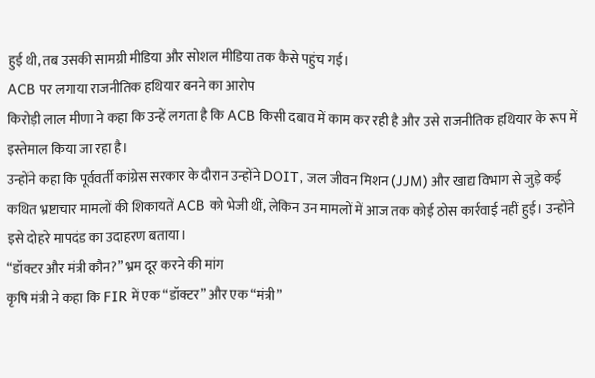हुई थी, तब उसकी सामग्री मीडिया और सोशल मीडिया तक कैसे पहुंच गई।
ACB पर लगाया राजनीतिक हथियार बनने का आरोप
किरोड़ी लाल मीणा ने कहा कि उन्हें लगता है कि ACB किसी दबाव में काम कर रही है और उसे राजनीतिक हथियार के रूप में इस्तेमाल किया जा रहा है।
उन्होंने कहा कि पूर्ववर्ती कांग्रेस सरकार के दौरान उन्होंने DOIT, जल जीवन मिशन (JJM) और खाद्य विभाग से जुड़े कई कथित भ्रष्टाचार मामलों की शिकायतें ACB को भेजी थीं, लेकिन उन मामलों में आज तक कोई ठोस कार्रवाई नहीं हुई। उन्होंने इसे दोहरे मापदंड का उदाहरण बताया।
“डॉक्टर और मंत्री कौन?” भ्रम दूर करने की मांग
कृषि मंत्री ने कहा कि FIR में एक “डॉक्टर” और एक “मंत्री”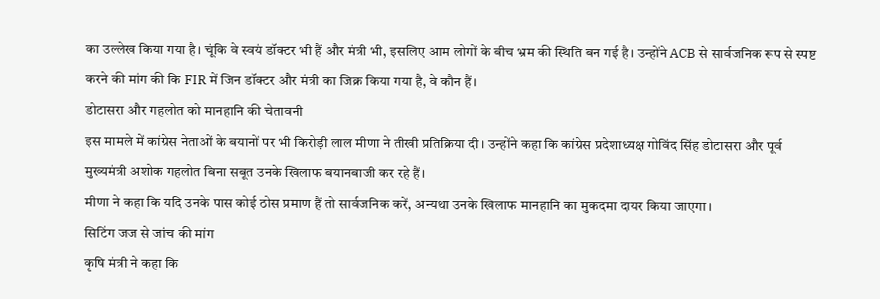का उल्लेख किया गया है। चूंकि वे स्वयं डॉक्टर भी हैं और मंत्री भी, इसलिए आम लोगों के बीच भ्रम की स्थिति बन गई है। उन्होंने ACB से सार्वजनिक रूप से स्पष्ट करने की मांग की कि FIR में जिन डॉक्टर और मंत्री का जिक्र किया गया है, वे कौन हैं।
डोटासरा और गहलोत को मानहानि की चेतावनी
इस मामले में कांग्रेस नेताओं के बयानों पर भी किरोड़ी लाल मीणा ने तीखी प्रतिक्रिया दी। उन्होंने कहा कि कांग्रेस प्रदेशाध्यक्ष गोविंद सिंह डोटासरा और पूर्व मुख्यमंत्री अशोक गहलोत बिना सबूत उनके खिलाफ बयानबाजी कर रहे हैं।
मीणा ने कहा कि यदि उनके पास कोई ठोस प्रमाण हैं तो सार्वजनिक करें, अन्यथा उनके खिलाफ मानहानि का मुकदमा दायर किया जाएगा।
सिटिंग जज से जांच की मांग
कृषि मंत्री ने कहा कि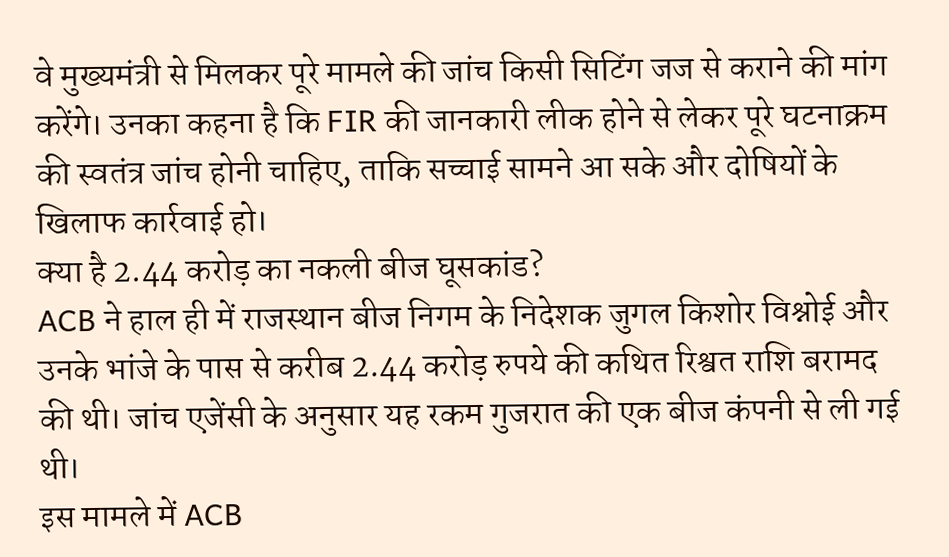वे मुख्यमंत्री से मिलकर पूरे मामले की जांच किसी सिटिंग जज से कराने की मांग करेंगे। उनका कहना है कि FIR की जानकारी लीक होने से लेकर पूरे घटनाक्रम की स्वतंत्र जांच होनी चाहिए, ताकि सच्चाई सामने आ सके और दोषियों के खिलाफ कार्रवाई हो।
क्या है 2.44 करोड़ का नकली बीज घूसकांड?
ACB ने हाल ही में राजस्थान बीज निगम के निदेशक जुगल किशोर विश्नोई और उनके भांजे के पास से करीब 2.44 करोड़ रुपये की कथित रिश्वत राशि बरामद की थी। जांच एजेंसी के अनुसार यह रकम गुजरात की एक बीज कंपनी से ली गई थी।
इस मामले में ACB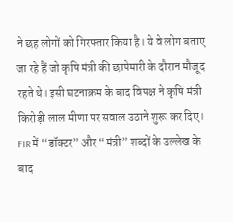ने छह लोगों को गिरफ्तार किया है। ये वे लोग बताए जा रहे हैं जो कृषि मंत्री की छापेमारी के दौरान मौजूद रहते थे। इसी घटनाक्रम के बाद विपक्ष ने कृषि मंत्री किरोड़ी लाल मीणा पर सवाल उठाने शुरू कर दिए।
FIR में “डॉक्टर” और “मंत्री” शब्दों के उल्लेख के बाद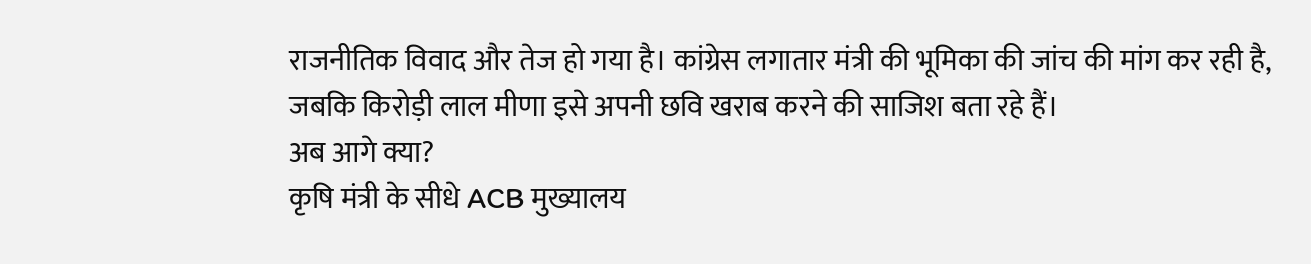राजनीतिक विवाद और तेज हो गया है। कांग्रेस लगातार मंत्री की भूमिका की जांच की मांग कर रही है, जबकि किरोड़ी लाल मीणा इसे अपनी छवि खराब करने की साजिश बता रहे हैं।
अब आगे क्या?
कृषि मंत्री के सीधे ACB मुख्यालय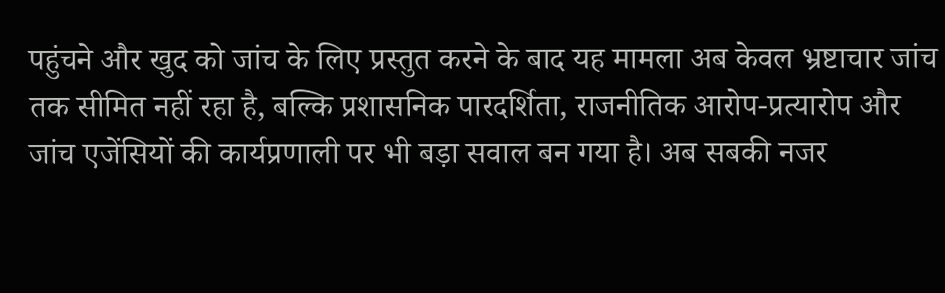पहुंचने और खुद को जांच के लिए प्रस्तुत करने के बाद यह मामला अब केवल भ्रष्टाचार जांच तक सीमित नहीं रहा है, बल्कि प्रशासनिक पारदर्शिता, राजनीतिक आरोप-प्रत्यारोप और जांच एजेंसियों की कार्यप्रणाली पर भी बड़ा सवाल बन गया है। अब सबकी नजर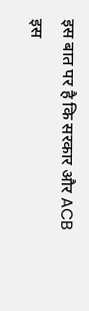इस बात पर है कि सरकार और ACB इस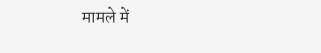मामले में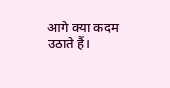आगे क्या कदम उठाते हैं।